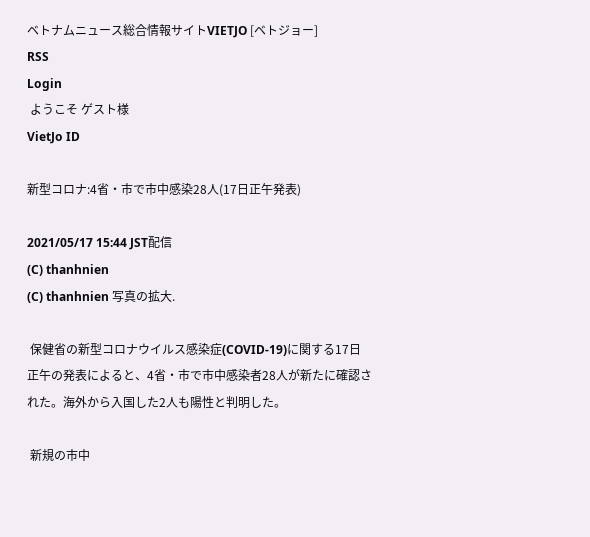ベトナムニュース総合情報サイトVIETJO [ベトジョー]
RSS
Login
 ようこそ ゲスト様
VietJo ID

新型コロナ:4省・市で市中感染28人(17日正午発表)

2021/05/17 15:44 JST配信
(C) thanhnien
(C) thanhnien 写真の拡大.

 保健省の新型コロナウイルス感染症(COVID-19)に関する17日正午の発表によると、4省・市で市中感染者28人が新たに確認された。海外から入国した2人も陽性と判明した。

 新規の市中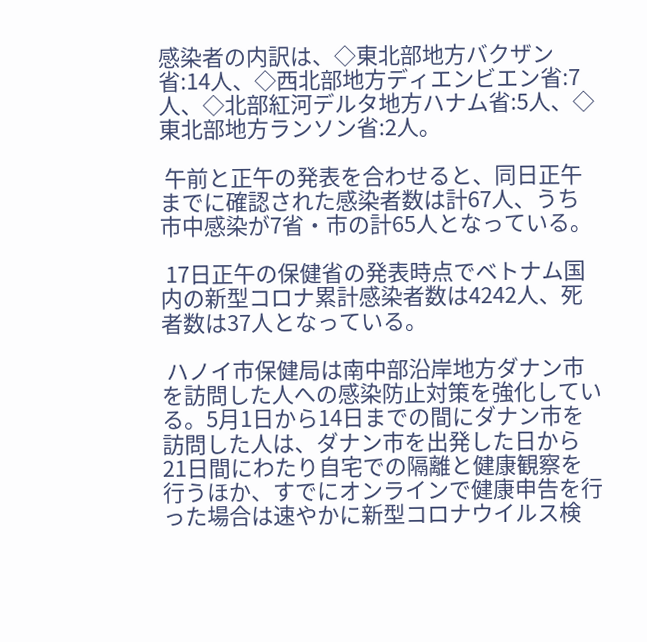感染者の内訳は、◇東北部地方バクザン省:14人、◇西北部地方ディエンビエン省:7人、◇北部紅河デルタ地方ハナム省:5人、◇東北部地方ランソン省:2人。

 午前と正午の発表を合わせると、同日正午までに確認された感染者数は計67人、うち市中感染が7省・市の計65人となっている。

 17日正午の保健省の発表時点でベトナム国内の新型コロナ累計感染者数は4242人、死者数は37人となっている。

 ハノイ市保健局は南中部沿岸地方ダナン市を訪問した人への感染防止対策を強化している。5月1日から14日までの間にダナン市を訪問した人は、ダナン市を出発した日から21日間にわたり自宅での隔離と健康観察を行うほか、すでにオンラインで健康申告を行った場合は速やかに新型コロナウイルス検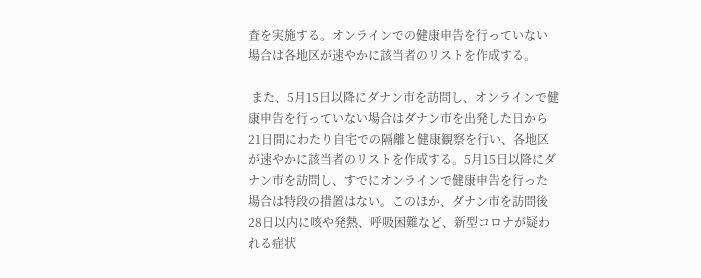査を実施する。オンラインでの健康申告を行っていない場合は各地区が速やかに該当者のリストを作成する。

 また、5月15日以降にダナン市を訪問し、オンラインで健康申告を行っていない場合はダナン市を出発した日から21日間にわたり自宅での隔離と健康観察を行い、各地区が速やかに該当者のリストを作成する。5月15日以降にダナン市を訪問し、すでにオンラインで健康申告を行った場合は特段の措置はない。このほか、ダナン市を訪問後28日以内に咳や発熱、呼吸困難など、新型コロナが疑われる症状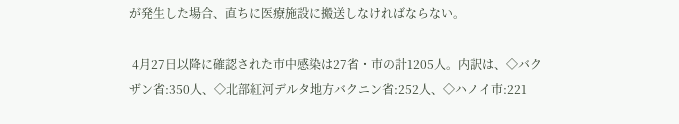が発生した場合、直ちに医療施設に搬送しなければならない。

 4月27日以降に確認された市中感染は27省・市の計1205人。内訳は、◇バクザン省:350人、◇北部紅河デルタ地方バクニン省:252人、◇ハノイ市:221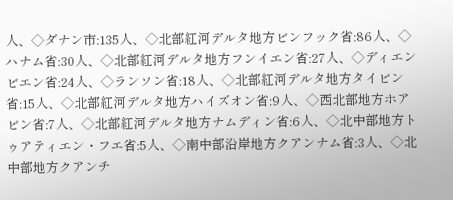人、◇ダナン市:135人、◇北部紅河デルタ地方ビンフック省:86人、◇ハナム省:30人、◇北部紅河デルタ地方フンイエン省:27人、◇ディエンビエン省:24人、◇ランソン省:18人、◇北部紅河デルタ地方タイビン省:15人、◇北部紅河デルタ地方ハイズオン省:9人、◇西北部地方ホアビン省:7人、◇北部紅河デルタ地方ナムディン省:6人、◇北中部地方トゥアティエン・フエ省:5人、◇南中部沿岸地方クアンナム省:3人、◇北中部地方クアンチ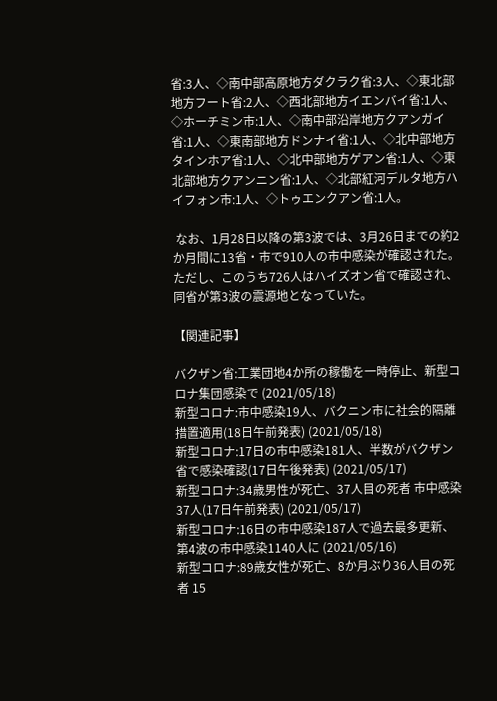省:3人、◇南中部高原地方ダクラク省:3人、◇東北部地方フート省:2人、◇西北部地方イエンバイ省:1人、◇ホーチミン市:1人、◇南中部沿岸地方クアンガイ省:1人、◇東南部地方ドンナイ省:1人、◇北中部地方タインホア省:1人、◇北中部地方ゲアン省:1人、◇東北部地方クアンニン省:1人、◇北部紅河デルタ地方ハイフォン市:1人、◇トゥエンクアン省:1人。

 なお、1月28日以降の第3波では、3月26日までの約2か月間に13省・市で910人の市中感染が確認された。ただし、このうち726人はハイズオン省で確認され、同省が第3波の震源地となっていた。

【関連記事】

バクザン省:工業団地4か所の稼働を一時停止、新型コロナ集団感染で (2021/05/18)
新型コロナ:市中感染19人、バクニン市に社会的隔離措置適用(18日午前発表) (2021/05/18)
新型コロナ:17日の市中感染181人、半数がバクザン省で感染確認(17日午後発表) (2021/05/17)
新型コロナ:34歳男性が死亡、37人目の死者 市中感染37人(17日午前発表) (2021/05/17)
新型コロナ:16日の市中感染187人で過去最多更新、第4波の市中感染1140人に (2021/05/16)
新型コロナ:89歳女性が死亡、8か月ぶり36人目の死者 15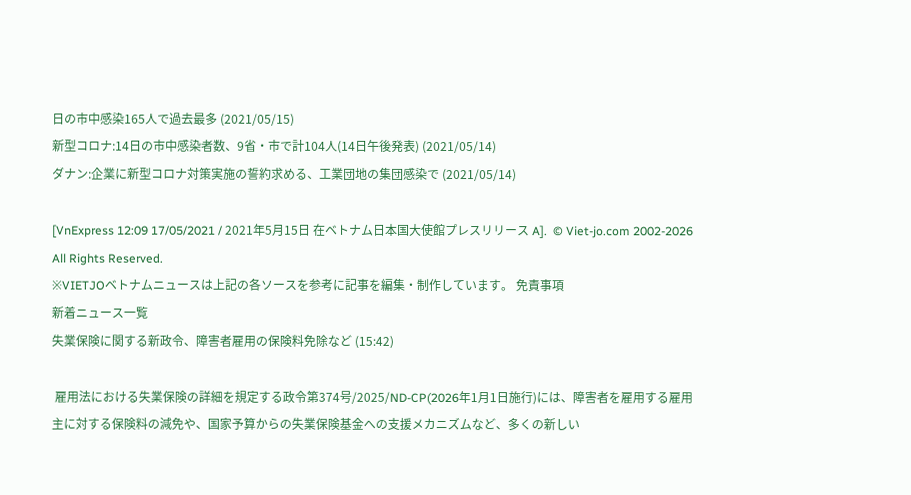日の市中感染165人で過去最多 (2021/05/15)
新型コロナ:14日の市中感染者数、9省・市で計104人(14日午後発表) (2021/05/14)
ダナン:企業に新型コロナ対策実施の誓約求める、工業団地の集団感染で (2021/05/14)

[VnExpress 12:09 17/05/2021 / 2021年5月15日 在ベトナム日本国大使館プレスリリース A].  © Viet-jo.com 2002-2026 All Rights Reserved.
※VIETJOベトナムニュースは上記の各ソースを参考に記事を編集・制作しています。 免責事項
新着ニュース一覧
失業保険に関する新政令、障害者雇用の保険料免除など (15:42)

 雇用法における失業保険の詳細を規定する政令第374号/2025/ND-CP(2026年1月1日施行)には、障害者を雇用する雇用主に対する保険料の減免や、国家予算からの失業保険基金への支援メカニズムなど、多くの新しい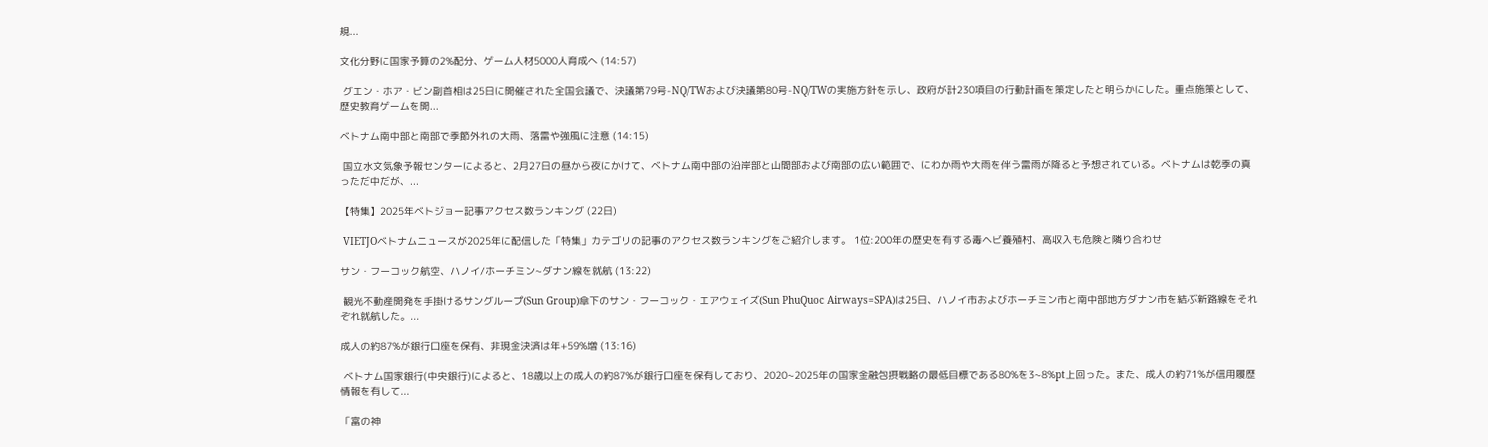規...

文化分野に国家予算の2%配分、ゲーム人材5000人育成へ (14:57)

 グエン・ホア・ビン副首相は25日に開催された全国会議で、決議第79号-NQ/TWおよび決議第80号-NQ/TWの実施方針を示し、政府が計230項目の行動計画を策定したと明らかにした。重点施策として、歴史教育ゲームを開...

ベトナム南中部と南部で季節外れの大雨、落雷や強風に注意 (14:15)

 国立水文気象予報センターによると、2月27日の昼から夜にかけて、ベトナム南中部の沿岸部と山間部および南部の広い範囲で、にわか雨や大雨を伴う雷雨が降ると予想されている。ベトナムは乾季の真っただ中だが、...

【特集】2025年ベトジョー記事アクセス数ランキング (22日)

 VIETJOベトナムニュースが2025年に配信した「特集」カテゴリの記事のアクセス数ランキングをご紹介します。 1位:200年の歴史を有する毒ヘビ養殖村、高収入も危険と隣り合わせ

サン・フーコック航空、ハノイ/ホーチミン~ダナン線を就航 (13:22)

 観光不動産開発を手掛けるサングループ(Sun Group)傘下のサン・フーコック・エアウェイズ(Sun PhuQuoc Airways=SPA)は25日、ハノイ市およびホーチミン市と南中部地方ダナン市を結ぶ新路線をそれぞれ就航した。...

成人の約87%が銀行口座を保有、非現金決済は年+59%増 (13:16)

 ベトナム国家銀行(中央銀行)によると、18歳以上の成人の約87%が銀行口座を保有しており、2020~2025年の国家金融包摂戦略の最低目標である80%を3~8%pt上回った。また、成人の約71%が信用履歴情報を有して...

「富の神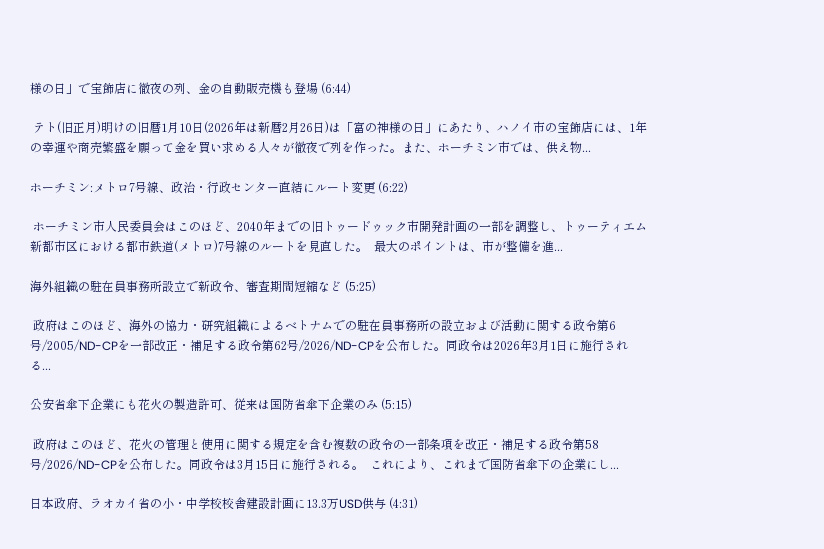様の日」で宝飾店に徹夜の列、金の自動販売機も登場 (6:44)

 テト(旧正月)明けの旧暦1月10日(2026年は新暦2月26日)は「富の神様の日」にあたり、ハノイ市の宝飾店には、1年の幸運や商売繁盛を願って金を買い求める人々が徹夜で列を作った。また、ホーチミン市では、供え物...

ホーチミン:メトロ7号線、政治・行政センター直結にルート変更 (6:22)

 ホーチミン市人民委員会はこのほど、2040年までの旧トゥードゥック市開発計画の一部を調整し、トゥーティエム新都市区における都市鉄道(メトロ)7号線のルートを見直した。  最大のポイントは、市が整備を進...

海外組織の駐在員事務所設立で新政令、審査期間短縮など (5:25)

 政府はこのほど、海外の協力・研究組織によるベトナムでの駐在員事務所の設立および活動に関する政令第6号/2005/ND-CPを一部改正・補足する政令第62号/2026/ND-CPを公布した。同政令は2026年3月1日に施行される...

公安省傘下企業にも花火の製造許可、従来は国防省傘下企業のみ (5:15)

 政府はこのほど、花火の管理と使用に関する規定を含む複数の政令の一部条項を改正・補足する政令第58号/2026/ND-CPを公布した。同政令は3月15日に施行される。  これにより、これまで国防省傘下の企業にし...

日本政府、ラオカイ省の小・中学校校舎建設計画に13.3万USD供与 (4:31)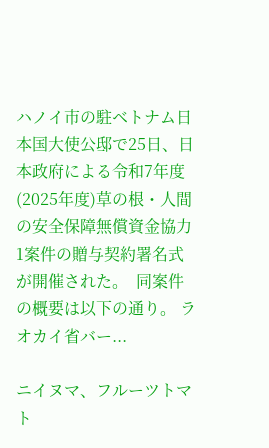ハノイ市の駐ベトナム日本国大使公邸で25日、日本政府による令和7年度(2025年度)草の根・人間の安全保障無償資金協力1案件の贈与契約署名式が開催された。  同案件の概要は以下の通り。 ラオカイ省バー...

ニイヌマ、フルーツトマト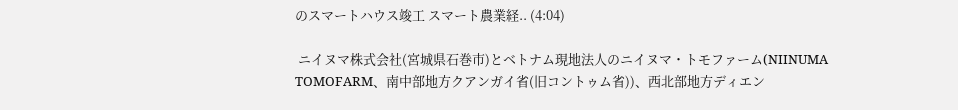のスマートハウス竣工 スマート農業経.. (4:04)

 ニイヌマ株式会社(宮城県石巻市)とベトナム現地法人のニイヌマ・トモファーム(NIINUMA TOMOFARM、南中部地方クアンガイ省(旧コントゥム省))、西北部地方ディエン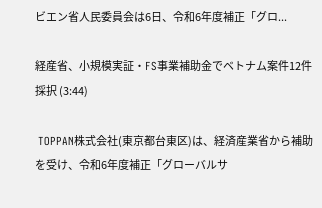ビエン省人民委員会は6日、令和6年度補正「グロ...

経産省、小規模実証・FS事業補助金でベトナム案件12件採択 (3:44)

 TOPPAN株式会社(東京都台東区)は、経済産業省から補助を受け、令和6年度補正「グローバルサ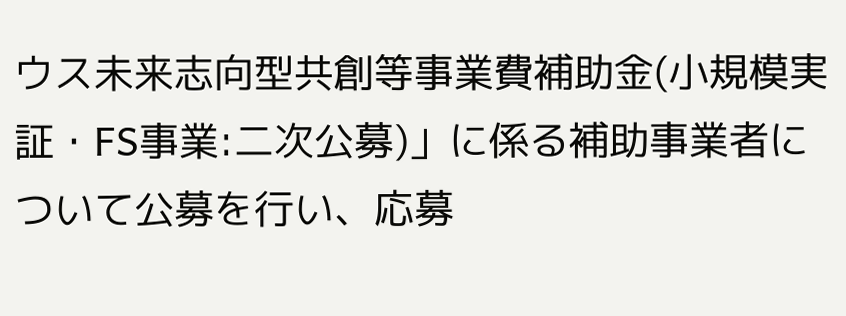ウス未来志向型共創等事業費補助金(小規模実証・FS事業:二次公募)」に係る補助事業者について公募を行い、応募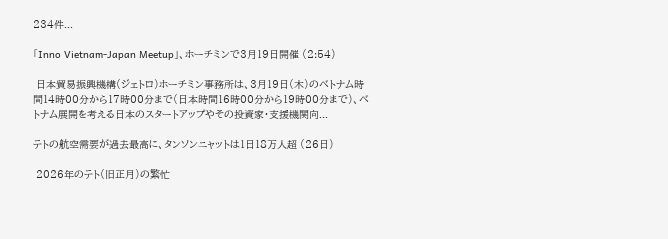234件...

「Inno Vietnam-Japan Meetup」、ホーチミンで3月19日開催 (2:54)

 日本貿易振興機構(ジェトロ)ホーチミン事務所は、3月19日(木)のベトナム時間14時00分から17時00分まで(日本時間16時00分から19時00分まで)、ベトナム展開を考える日本のスタートアップやその投資家・支援機関向...

テトの航空需要が過去最高に、タンソンニャットは1日18万人超 (26日)

 2026年のテト(旧正月)の繁忙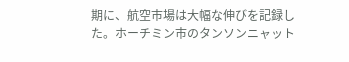期に、航空市場は大幅な伸びを記録した。ホーチミン市のタンソンニャット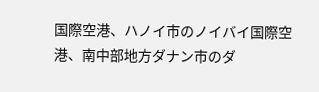国際空港、ハノイ市のノイバイ国際空港、南中部地方ダナン市のダ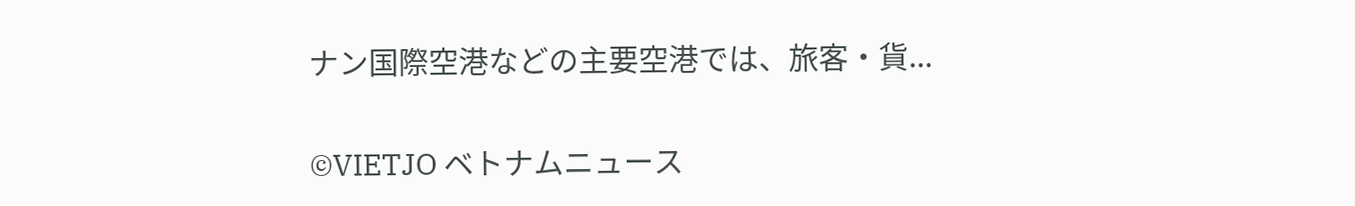ナン国際空港などの主要空港では、旅客・貨...

©VIETJO ベトナムニュース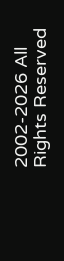2002-2026 All Rights Reserved